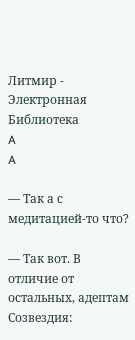Литмир - Электронная Библиотека
A
A

— Так а с медитацией-то что?

— Так вот. В отличие от остальных, адептам Созвездия: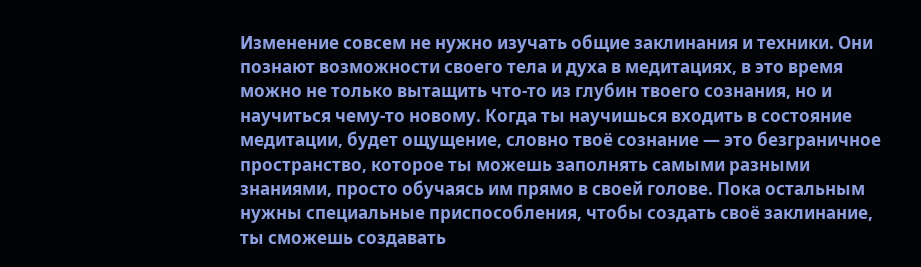Изменение совсем не нужно изучать общие заклинания и техники. Они познают возможности своего тела и духа в медитациях, в это время можно не только вытащить что-то из глубин твоего сознания, но и научиться чему-то новому. Когда ты научишься входить в состояние медитации, будет ощущение, словно твоё сознание — это безграничное пространство, которое ты можешь заполнять самыми разными знаниями, просто обучаясь им прямо в своей голове. Пока остальным нужны специальные приспособления, чтобы создать своё заклинание, ты сможешь создавать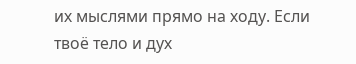их мыслями прямо на ходу. Если твоё тело и дух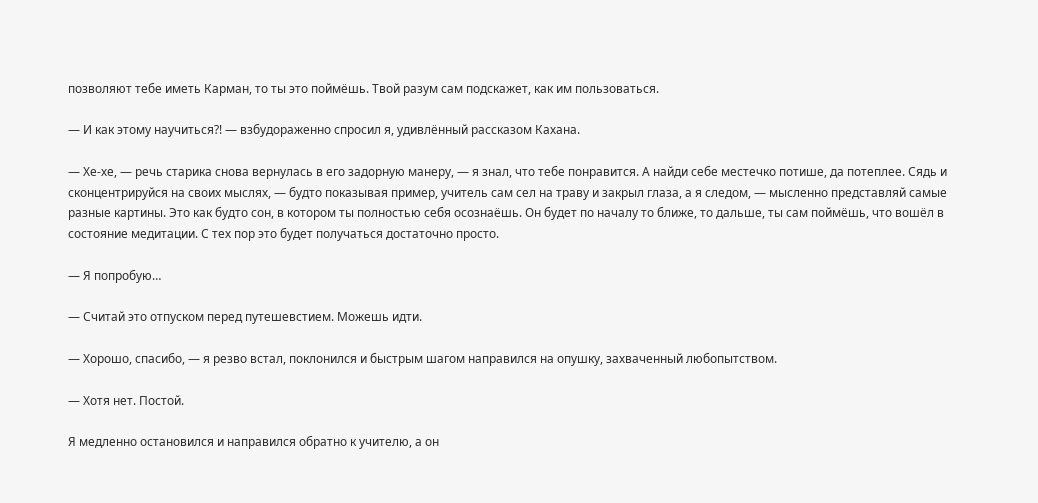позволяют тебе иметь Карман, то ты это поймёшь. Твой разум сам подскажет, как им пользоваться.

— И как этому научиться?! — взбудораженно спросил я, удивлённый рассказом Кахана.

— Хе-хе, — речь старика снова вернулась в его задорную манеру, — я знал, что тебе понравится. А найди себе местечко потише, да потеплее. Сядь и сконцентрируйся на своих мыслях, — будто показывая пример, учитель сам сел на траву и закрыл глаза, а я следом, — мысленно представляй самые разные картины. Это как будто сон, в котором ты полностью себя осознаёшь. Он будет по началу то ближе, то дальше, ты сам поймёшь, что вошёл в состояние медитации. С тех пор это будет получаться достаточно просто.

— Я попробую…

— Считай это отпуском перед путешевстием. Можешь идти.

— Хорошо, спасибо, — я резво встал, поклонился и быстрым шагом направился на опушку, захваченный любопытством.

— Хотя нет. Постой.

Я медленно остановился и направился обратно к учителю, а он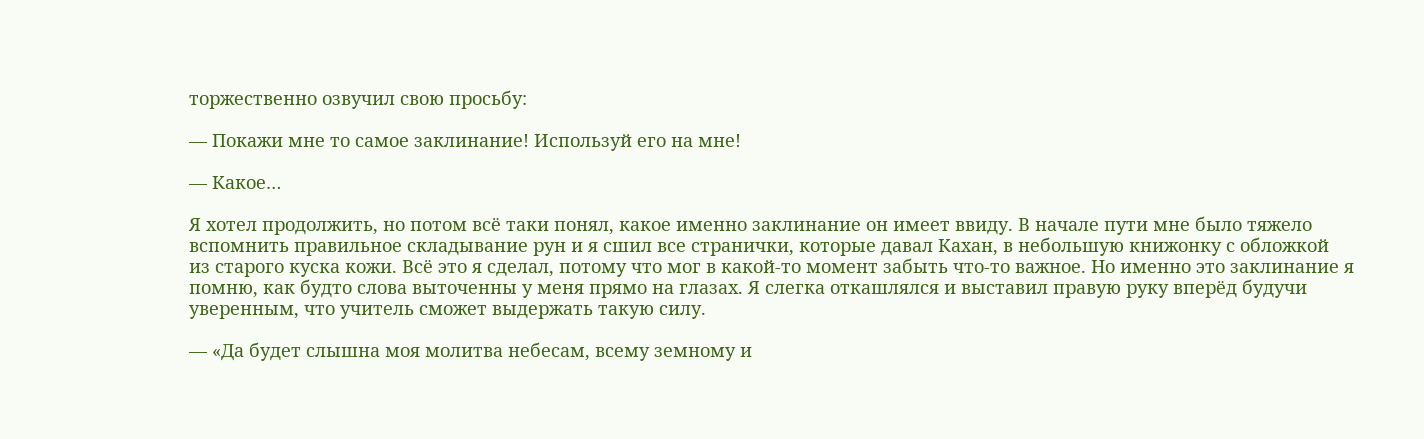торжественно озвучил свою просьбу:

— Покажи мне то самое заклинание! Используй его на мне!

— Какое…

Я хотел продолжить, но потом всё таки понял, какое именно заклинание он имеет ввиду. В начале пути мне было тяжело вспомнить правильное складывание рун и я сшил все странички, которые давал Кахан, в небольшую книжонку с обложкой из старого куска кожи. Всё это я сделал, потому что мог в какой-то момент забыть что-то важное. Но именно это заклинание я помню, как будто слова выточенны у меня прямо на глазах. Я слегка откашлялся и выставил правую руку вперёд будучи уверенным, что учитель сможет выдержать такую силу.

— «Да будет слышна моя молитва небесам, всему земному и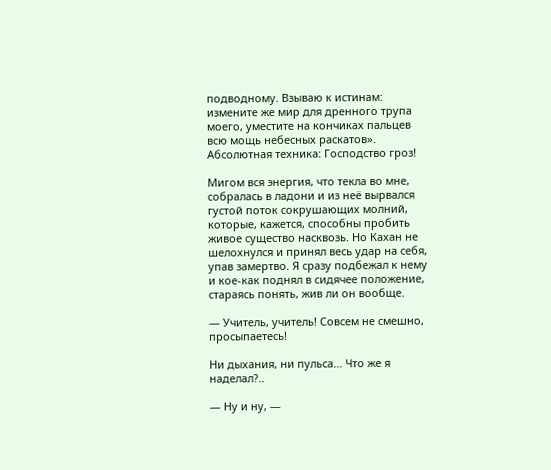подводному. Взываю к истинам: измените же мир для дренного трупа моего, уместите на кончиках пальцев всю мощь небесных раскатов». Абсолютная техника: Господство гроз!

Мигом вся энергия, что текла во мне, собралась в ладони и из неё вырвался густой поток сокрушающих молний, которые, кажется, способны пробить живое существо насквозь. Но Кахан не шелохнулся и принял весь удар на себя, упав замертво. Я сразу подбежал к нему и кое-как поднял в сидячее положение, стараясь понять, жив ли он вообще.

— Учитель, учитель! Совсем не смешно, просыпаетесь!

Ни дыхания, ни пульса… Что же я наделал?..

— Ну и ну, —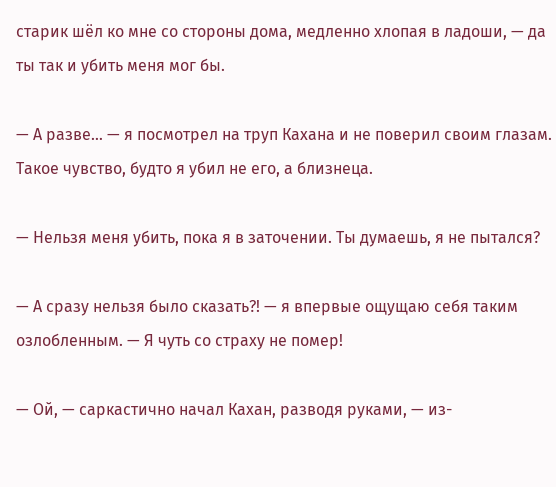старик шёл ко мне со стороны дома, медленно хлопая в ладоши, — да ты так и убить меня мог бы.

— А разве… — я посмотрел на труп Кахана и не поверил своим глазам. Такое чувство, будто я убил не его, а близнеца.

— Нельзя меня убить, пока я в заточении. Ты думаешь, я не пытался?

— А сразу нельзя было сказать?! — я впервые ощущаю себя таким озлобленным. — Я чуть со страху не помер!

— Ой, — саркастично начал Кахан, разводя руками, — из-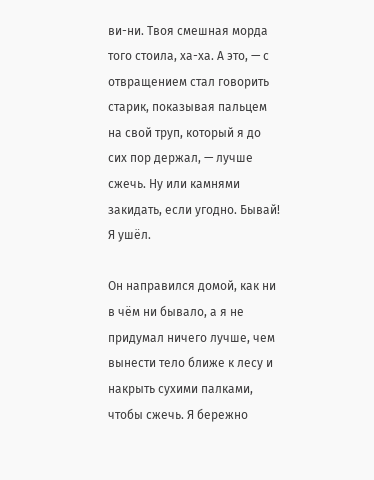ви-ни. Твоя смешная морда того стоила, ха-ха. А это, — с отвращением стал говорить старик, показывая пальцем на свой труп, который я до сих пор держал, — лучше сжечь. Ну или камнями закидать, если угодно. Бывай! Я ушёл.

Он направился домой, как ни в чём ни бывало, а я не придумал ничего лучше, чем вынести тело ближе к лесу и накрыть сухими палками, чтобы сжечь. Я бережно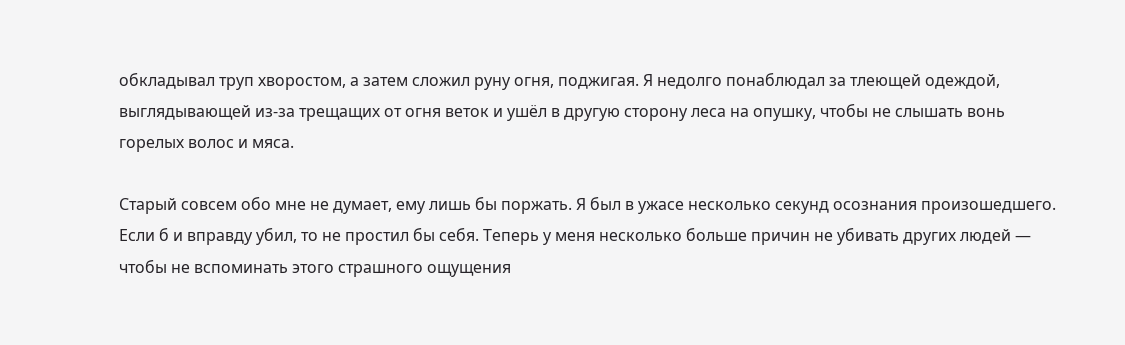обкладывал труп хворостом, а затем сложил руну огня, поджигая. Я недолго понаблюдал за тлеющей одеждой, выглядывающей из-за трещащих от огня веток и ушёл в другую сторону леса на опушку, чтобы не слышать вонь горелых волос и мяса.

Старый совсем обо мне не думает, ему лишь бы поржать. Я был в ужасе несколько секунд осознания произошедшего. Если б и вправду убил, то не простил бы себя. Теперь у меня несколько больше причин не убивать других людей — чтобы не вспоминать этого страшного ощущения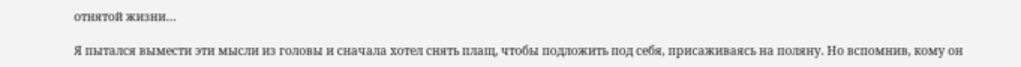отнятой жизни…

Я пытался вымести эти мысли из головы и сначала хотел снять плащ, чтобы подложить под себя, присаживаясь на поляну. Но вспомнив, кому он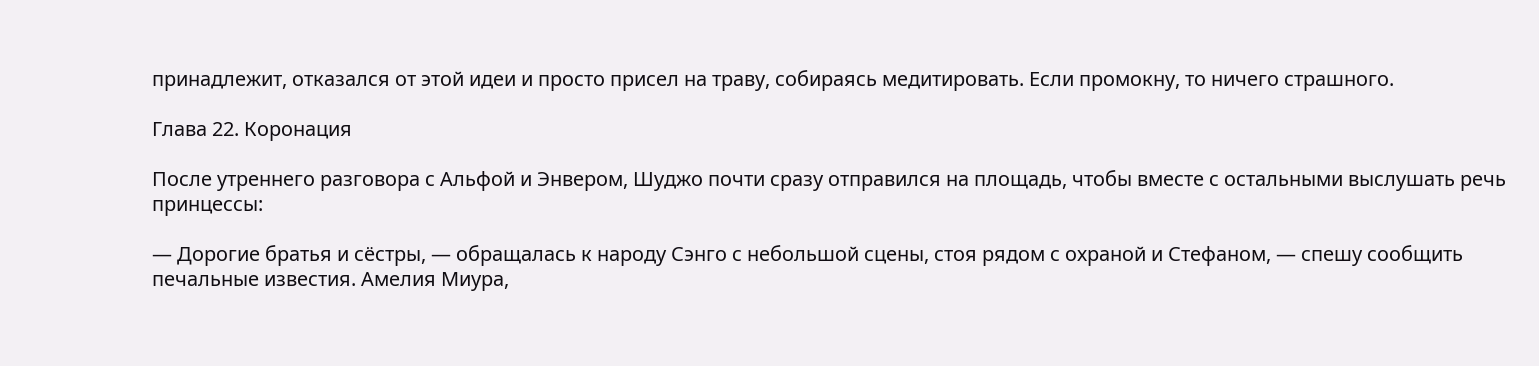принадлежит, отказался от этой идеи и просто присел на траву, собираясь медитировать. Если промокну, то ничего страшного.

Глава 22. Коронация

После утреннего разговора с Альфой и Энвером, Шуджо почти сразу отправился на площадь, чтобы вместе с остальными выслушать речь принцессы:

— Дорогие братья и сёстры, — обращалась к народу Сэнго с небольшой сцены, стоя рядом с охраной и Стефаном, — спешу сообщить печальные известия. Амелия Миура,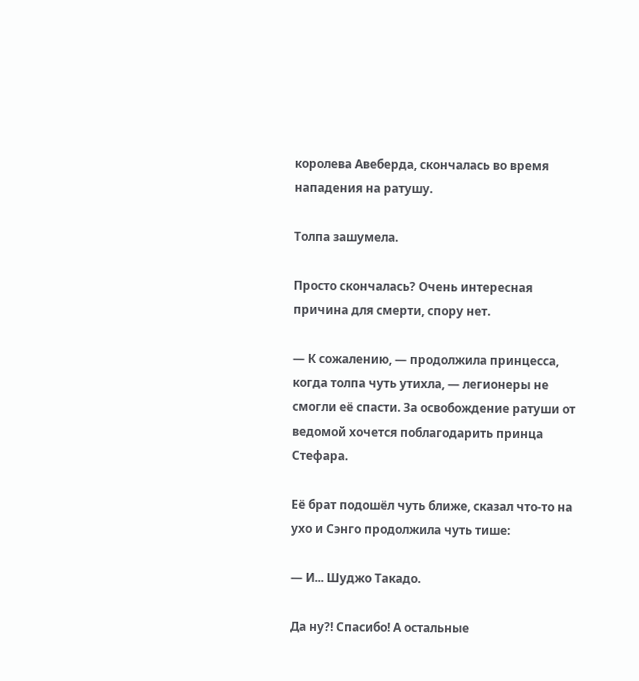королева Авеберда, скончалась во время нападения на ратушу.

Толпа зашумела.

Просто скончалась? Очень интересная причина для смерти, спору нет.

— К сожалению, — продолжила принцесса, когда толпа чуть утихла, — легионеры не смогли её спасти. За освобождение ратуши от ведомой хочется поблагодарить принца Стефара.

Её брат подошёл чуть ближе, сказал что-то на ухо и Сэнго продолжила чуть тише:

— И... Шуджо Такадо.

Да ну?! Спасибо! А остальные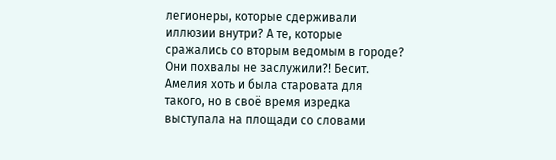легионеры, которые сдерживали иллюзии внутри? А те, которые сражались со вторым ведомым в городе? Они похвалы не заслужили?! Бесит. Амелия хоть и была старовата для такого, но в своё время изредка выступала на площади со словами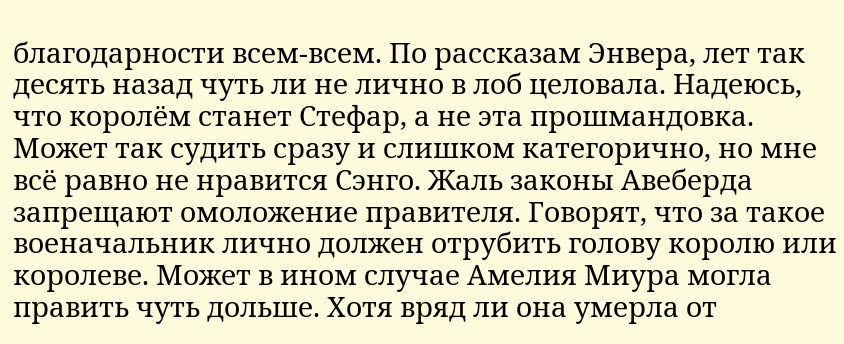благодарности всем-всем. По рассказам Энвера, лет так десять назад чуть ли не лично в лоб целовала. Надеюсь, что королём станет Стефар, а не эта прошмандовка. Может так судить сразу и слишком категорично, но мне всё равно не нравится Сэнго. Жаль законы Авеберда запрещают омоложение правителя. Говорят, что за такое военачальник лично должен отрубить голову королю или королеве. Может в ином случае Амелия Миура могла править чуть дольше. Хотя вряд ли она умерла от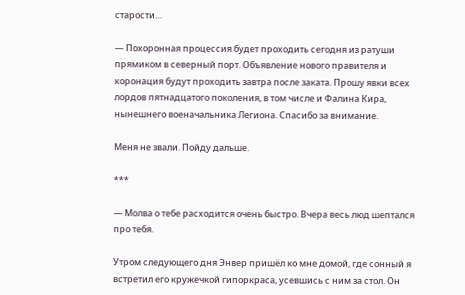старости…

— Похоронная процессия будет проходить сегодня из ратуши прямиком в северный порт. Объявление нового правителя и коронация будут проходить завтра после заката. Прошу явки всех лордов пятнадцатого поколения, в том числе и Фалина Кира, нынешнего военачальника Легиона. Спасибо за внимание.

Меня не звали. Пойду дальше.

***

— Молва о тебе расходится очень быстро. Вчера весь люд шептался про тебя.

Утром следующего дня Энвер пришёл ко мне домой, где сонный я встретил его кружечкой гипоркраса, усевшись с ним за стол. Он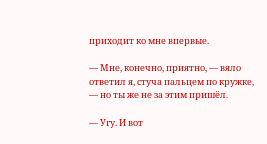приходит ко мне впервые.

— Мне, конечно, приятно, — вяло ответил я, стуча пальцем по кружке, — но ты же не за этим пришёл.

— Угу. И вот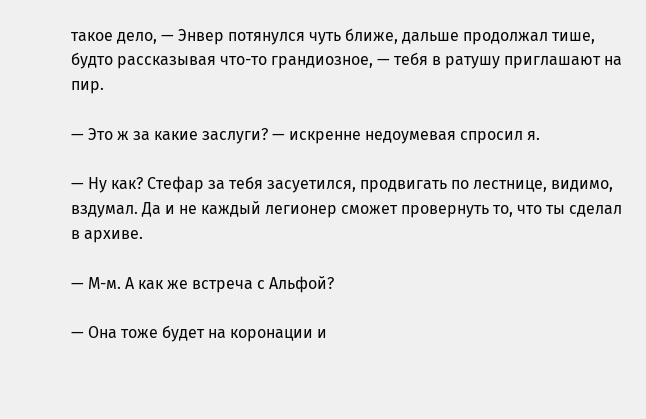такое дело, — Энвер потянулся чуть ближе, дальше продолжал тише, будто рассказывая что-то грандиозное, — тебя в ратушу приглашают на пир.

— Это ж за какие заслуги? — искренне недоумевая спросил я.

— Ну как? Стефар за тебя засуетился, продвигать по лестнице, видимо, вздумал. Да и не каждый легионер сможет провернуть то, что ты сделал в архиве.

— М-м. А как же встреча с Альфой?

— Она тоже будет на коронации и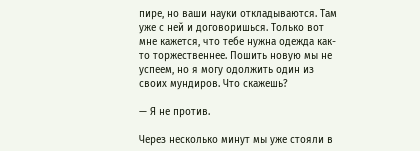пире, но ваши науки откладываются. Там уже с ней и договоришься. Только вот мне кажется, что тебе нужна одежда как-то торжественнее. Пошить новую мы не успеем, но я могу одолжить один из своих мундиров. Что скажешь?

— Я не против.

Через несколько минут мы уже стояли в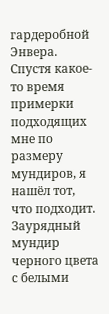гардеробной Энвера. Спустя какое-то время примерки подходящих мне по размеру мундиров, я нашёл тот, что подходит. Заурядный мундир черного цвета с белыми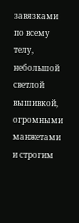завязками по всему телу, небольшой светлой вышивкой, огромными манжетами и строгим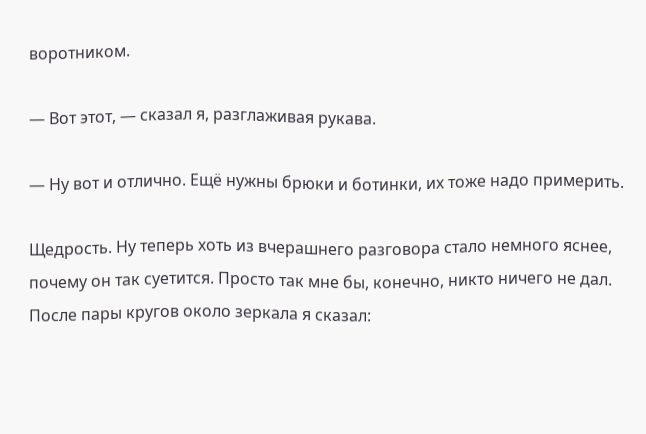воротником.

— Вот этот, — сказал я, разглаживая рукава.

— Ну вот и отлично. Ещё нужны брюки и ботинки, их тоже надо примерить.

Щедрость. Ну теперь хоть из вчерашнего разговора стало немного яснее, почему он так суетится. Просто так мне бы, конечно, никто ничего не дал. После пары кругов около зеркала я сказал: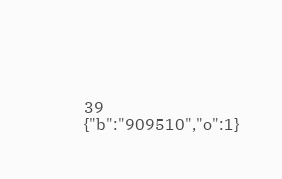39
{"b":"909510","o":1}